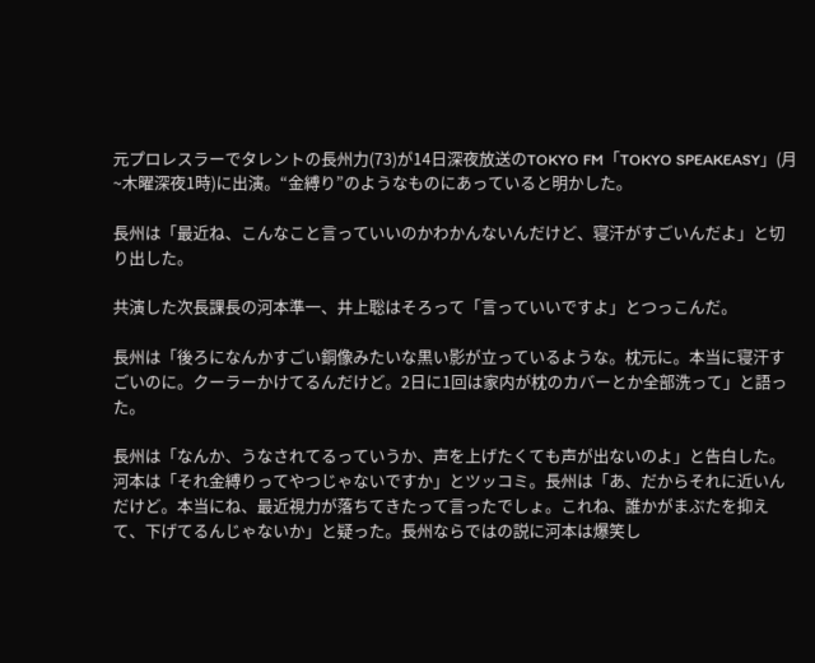元プロレスラーでタレントの長州力(73)が14日深夜放送のTOKYO FM「TOKYO SPEAKEASY」(月~木曜深夜1時)に出演。“金縛り”のようなものにあっていると明かした。

長州は「最近ね、こんなこと言っていいのかわかんないんだけど、寝汗がすごいんだよ」と切り出した。

共演した次長課長の河本準一、井上聡はそろって「言っていいですよ」とつっこんだ。

長州は「後ろになんかすごい銅像みたいな黒い影が立っているような。枕元に。本当に寝汗すごいのに。クーラーかけてるんだけど。2日に1回は家内が枕のカバーとか全部洗って」と語った。

長州は「なんか、うなされてるっていうか、声を上げたくても声が出ないのよ」と告白した。河本は「それ金縛りってやつじゃないですか」とツッコミ。長州は「あ、だからそれに近いんだけど。本当にね、最近視力が落ちてきたって言ったでしょ。これね、誰かがまぶたを抑えて、下げてるんじゃないか」と疑った。長州ならではの説に河本は爆笑し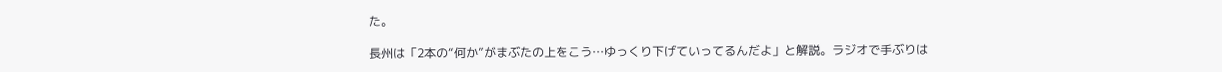た。

長州は「2本の“何か”がまぶたの上をこう…ゆっくり下げていってるんだよ」と解説。ラジオで手ぶりは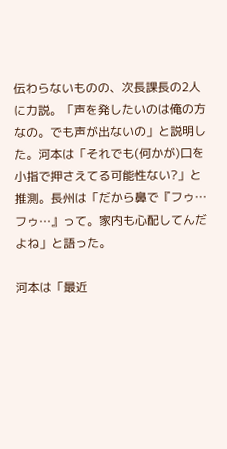伝わらないものの、次長課長の2人に力説。「声を発したいのは俺の方なの。でも声が出ないの」と説明した。河本は「それでも(何かが)口を小指で押さえてる可能性ない?」と推測。長州は「だから鼻で『フゥ…フゥ…』って。家内も心配してんだよね」と語った。

河本は「最近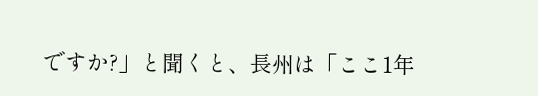ですか?」と聞くと、長州は「ここ1年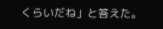くらいだね」と答えた。